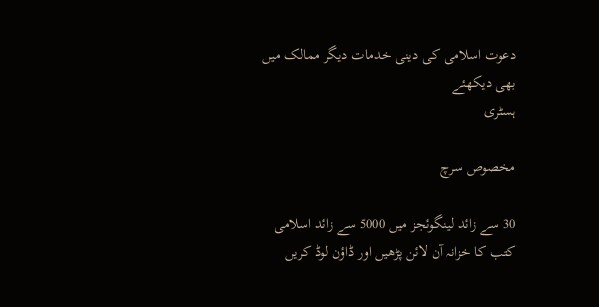دعوت اسلامی کی دینی خدمات دیگر ممالک میں بھی دیکھئے
ہسٹری

مخصوص سرچ

30 سے زائد لینگوئجز میں 5000 سے زائد اسلامی کتب کا خزانہ آن لائن پڑھیں اور ڈاؤن لوڈ کریں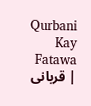Qurbani Kay Fatawa | قربانی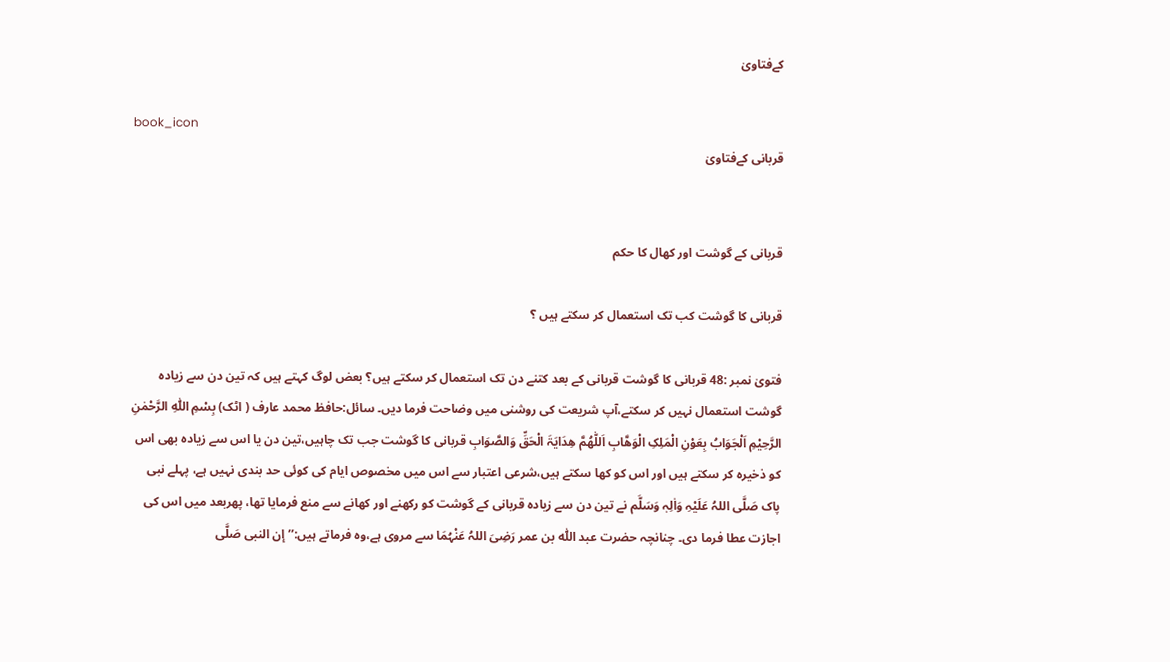کےفتاویٰ

book_icon
قربانی کےفتاویٰ


قربانی کے گوشت اور کھال کا حکم

قربانی کا گوشت کب تک استعمال کر سکتے ہیں ؟

فتویٰ نمبر :48 قربانی کا گوشت قربانی کے بعد کتنے دن تک استعمال کر سکتے ہیں؟ بعض لوگ کہتے ہیں کہ تین دن سے زیادہ گوشت استعمال نہیں کر سکتے،آپ شریعت کی روشنی میں وضاحت فرما دیں۔ سائل:حافظ محمد عارف ( اٹک) بِسْمِ اللّٰہِ الرَّحْمٰنِ الرَّحِیْمِ اَلْجَوَابُ بِعَوْنِ الْمَلِکِ الْوَھَّابِ اَللّٰھُمَّ ھِدَایَۃَ الْحَقِّ وَالصَّوَابِ قربانی کا گوشت جب تک چاہیں،تین دن یا اس سے زیادہ بھی اس کو ذخیرہ کر سکتے ہیں اور اس کو کھا سکتے ہیں،شرعی اعتبار سے اس میں مخصوص ایام کی کوئی حد بندی نہیں ہے، پہلے نبی پاک صَلَّی اللہُ عَلَیْہِ وَاٰلِہٖ وَسَلَّم نے تین دن سے زیادہ قربانی کے گوشت کو رکھنے اور کھانے سے منع فرمایا تھا، پھربعد میں اس کی اجازت عطا فرما دی۔ چنانچہ حضرت عبد اللّٰہ بن عمر رَضِیَ اللہُ عَنْہُمَا سے مروی ہے،وہ فرماتے ہیں:’’ إن النبی صَلَّی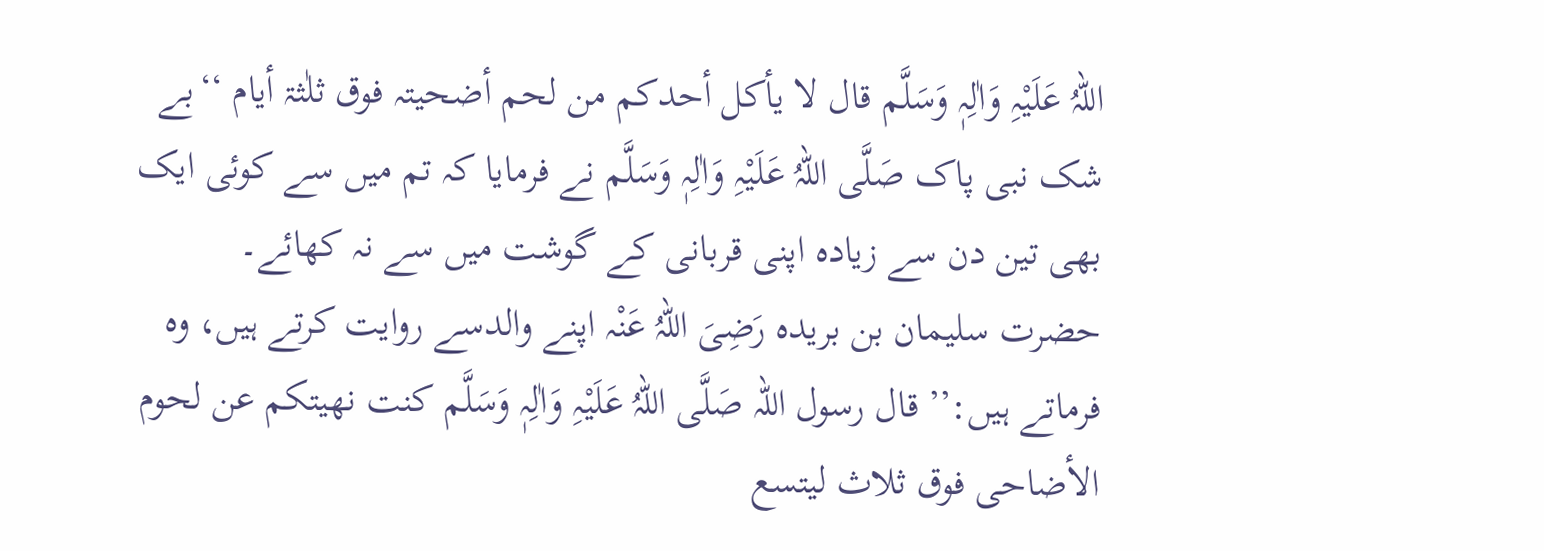اللہُ عَلَیْہِ وَاٰلِہٖ وَسَلَّم قال لا یأکل أحدکم من لحم أضحیتہ فوق ثلٰثۃ أیام ‘‘بے شک نبی پاک صَلَّی اللہُ عَلَیْہِ وَاٰلِہٖ وَسَلَّم نے فرمایا کہ تم میں سے کوئی ایک بھی تین دن سے زیادہ اپنی قربانی کے گوشت میں سے نہ کھائے۔ حضرت سلیمان بن بریدہ رَضِیَ اللہُ عَنْہ اپنے والدسے روایت کرتے ہیں، وہ فرماتے ہیں:’’ قال رسول اللہ صَلَّی اللہُ عَلَیْہِ وَاٰلِہٖ وَسَلَّم کنت نھیتکم عن لحوم الأضاحی فوق ثلاث لیتسع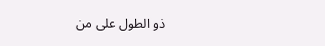ذو الطول علی من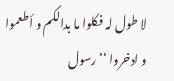لا طول لہ فکلوا ما بدالکم و أطعموا و ادخروا ‘‘رسول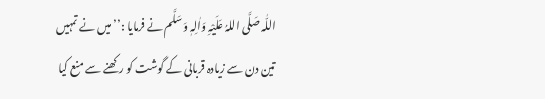اللّٰہ صَلَّی اللہُ عَلَیْہِ وَاٰلِہٖ وَسَلَّم نے فرمایا :’’ میں نے تمہیں تین دن سے زیادہ قربانی کے گوشت کو رکھنے سے منع کیا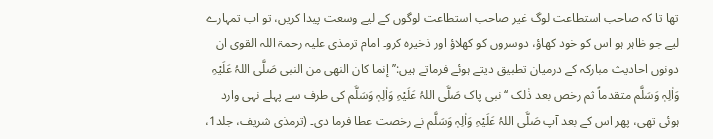تھا تا کہ صاحب استطاعت لوگ غیر صاحب استطاعت لوگوں کے لیے وسعت پیدا کریں، تو اب تمہارے لیے جو ظاہر ہو اس کو خود کھاؤ، دوسروں کو کھلاؤ اور ذخیرہ کرو۔ امام ترمذی علیہ رحمۃ اللہ القوی ان دونوں احادیث مبارکہ کے درمیان تطبیق دیتے ہوئے فرماتے ہیں:’’ إنما کان النھی من النبی صَلَّی اللہُ عَلَیْہِ وَاٰلِہٖ وَسَلَّم متقدماً ثم رخص بعد ذٰلک ‘‘نبی پاک صَلَّی اللہُ عَلَیْہِ وَاٰلِہٖ وَسَلَّم کی طرف سے پہلے نہی وارد ہوئی تھی، پھر اس کے بعد آپ صَلَّی اللہُ عَلَیْہِ وَاٰلِہٖ وَسَلَّم نے رخصت عطا فرما دی۔ (ترمذی شریف، جلد1،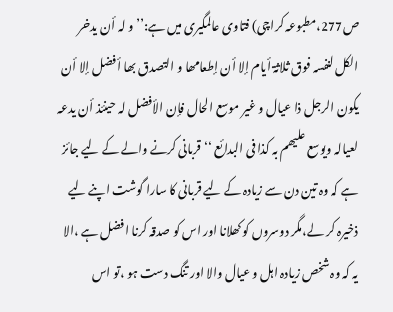ص277،مطبوعہ کراچی) فتاوی عالمگیری میں ہے:’’ و لہ أن یدخر الکل لنفسہ فوق ثلاثۃ أیام إلا أن إطعامھا و التصدق بھا أفضل إلا أن یکون الرجل ذا عیال و غیر موسع الحال فإن الأفضل لہ حینئذ أن یدعہ لعیالہ ویوسع علیھم بہ کذا فی البدائع ‘‘قربانی کرنے والے کے لیے جائز ہے کہ وہ تین دن سے زیادہ کے لیے قربانی کا سارا گوشت اپنے لیے ذخیرہ کر لے،مگر دوسروں کو کھلانا اور اس کو صدقہ کرنا افضل ہے ،الا یہ کہ وہ شخص زیادہ اہل و عیال والا اور تنگ دست ہو ،تو اس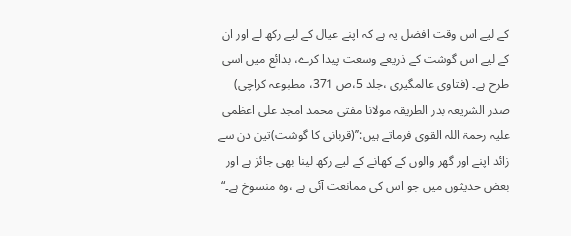کے لیے اس وقت افضل یہ ہے کہ اپنے عیال کے لیے رکھ لے اور ان کے لیے اس گوشت کے ذریعے وسعت پیدا کرے، بدائع میں اسی طرح ہے۔ (فتاوی عالمگیری ،جلد 5،ص 371، مطبوعہ کراچی) صدر الشریعہ بدر الطریقہ مولانا مفتی محمد امجد علی اعظمی علیہ رحمۃ اللہ القوی فرماتے ہیں:’’(قربانی کا گوشت)تین دن سے زائد اپنے اور گھر والوں کے کھانے کے لیے رکھ لینا بھی جائز ہے اور بعض حدیثوں میں جو اس کی ممانعت آئی ہے ،وہ منسوخ ہے۔“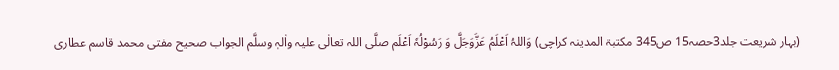(بہار شریعت جلد3حصہ15 ص345 مکتبۃ المدینہ کراچی) وَاللہُ اَعْلَمُ عَزَّوَجَلَّ وَ رَسُوْلُہٗ اَعْلَم صلَّی اللہ تعالٰی علیہ واٰلہٖ وسلَّم الجواب صحیح مفتی محمد قاسم عطاری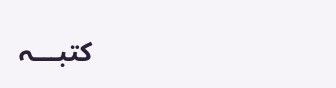کتبـــہ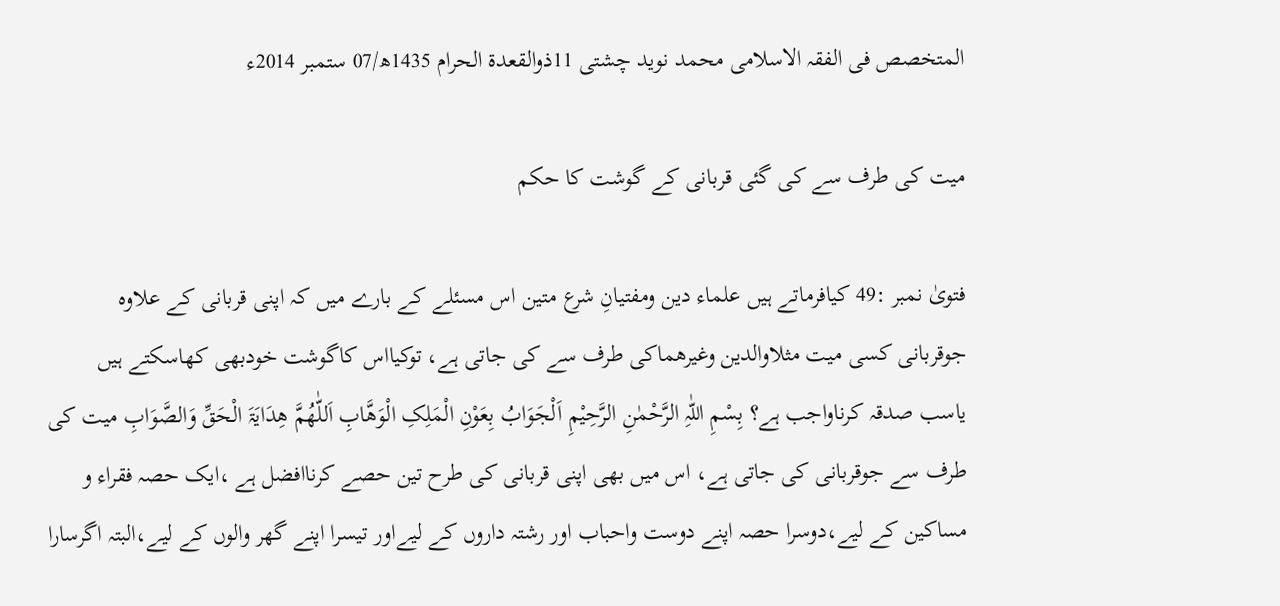المتخصص فی الفقہ الاسلامی محمد نوید چشتی 11ذوالقعدۃ الحرام 1435ھ/07 ستمبر 2014ء

میت کی طرف سے کی گئی قربانی کے گوشت کا حکم

فتویٰ نمبر :49 کیافرماتے ہیں علماء دین ومفتیانِ شرع متین اس مسئلے کے بارے میں کہ اپنی قربانی کے علاوہ جوقربانی کسی میت مثلاوالدین وغیرھماکی طرف سے کی جاتی ہے، توکیااس کاگوشت خودبھی کھاسکتے ہیں یاسب صدقہ کرناواجب ہے؟ بِسْمِ اللّٰہِ الرَّحْمٰنِ الرَّحِیْمِ اَلْجَوَابُ بِعَوْنِ الْمَلِکِ الْوَھَّابِ اَللّٰھُمَّ ھِدَایَۃَ الْحَقِّ وَالصَّوَابِ میت کی طرف سے جوقربانی کی جاتی ہے، اس میں بھی اپنی قربانی کی طرح تین حصے کرناافضل ہے ،ایک حصہ فقراء و مساکین کے لیے،دوسرا حصہ اپنے دوست واحباب اور رشتہ داروں کے لیےاور تیسرا اپنے گھر والوں کے لیے،البتہ اگرسارا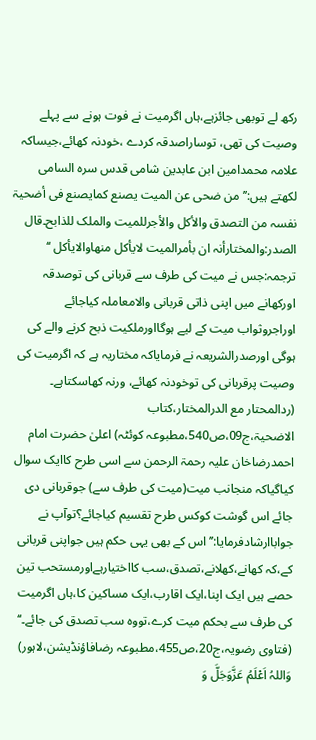رکھ لے توبھی جائزہے،ہاں اگرمیت نے فوت ہونے سے پہلے وصیت کی تھی، توساراصدقہ کردے ،خودنہ کھائے،جیساکہ علامہ محمدامین ابن عابدین شامی قدس سرہ السامی لکھتے ہیں:’’ من ضحی عن المیت یصنع کمایصنع فی أضحیۃ نفسہ من التصدق والأکل والأجرللمیت والملک للذابح۔قال الصدر:والمختارأنہ ان بأمرالمیت لایأکل منھاوالایأکل ‘‘ ترجمہ:جس نے میت کی طرف سے قربانی کی توصدقہ اورکھانے میں اپنی ذاتی قربانی والامعاملہ کیاجائے اوراجروثواب میت کے لیے ہوگااورملکیت ذبح کرنے والے کی ہوگی اورصدرالشریعہ نے فرمایاکہ مختاریہ ہے کہ اگرمیت کی وصیت پرقربانی کی توخودنہ کھائے، ورنہ کھاسکتاہے۔ (ردالمحتار مع الدرالمختار،کتاب الاضحیۃ،ج09،ص540،مطبوعہ کوئٹہ) اعلیٰ حضرت امام احمدرضاخان علیہ رحمۃ الرحمن سے اسی طرح کاایک سوال کیاگیاکہ منجانب میت(میت کی طرف سے) جوقربانی دی جائے اس گوشت کوکس طرح تقسیم کیاجائے؟توآپ نے جواباارشادفرمایا:’’اس کے بھی یہی حکم ہیں جواپنی قربانی کے،کہ کھانے،کھلانے،تصدق،سب کااختیارہےاورمستحب تین حصے ہیں ایک اپنا،ایک اقارب،ایک مساکین کا،ہاں اگرمیت کی طرف سے بحکم میت کرے،تووہ سب تصدق کی جائے۔‘‘ (فتاوی رضویہ،ج20،ص455،مطبوعہ رضافاؤنڈیشن،لاہور) وَاللہُ اَعْلَمُ عَزَّوَجَلَّ وَ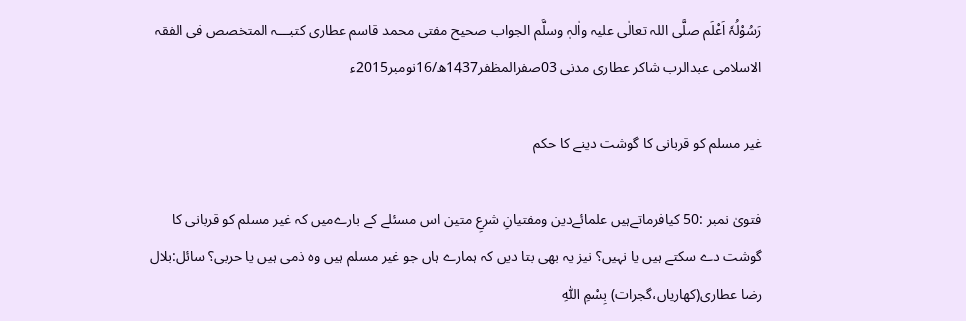رَسُوْلُہٗ اَعْلَم صلَّی اللہ تعالٰی علیہ واٰلہٖ وسلَّم الجواب صحیح مفتی محمد قاسم عطاری کتبـــہ المتخصص فی الفقہ الاسلامی عبدالرب شاکر عطاری مدنی 03صفرالمظفر1437ھ/16نومبر2015ء

غیر مسلم کو قربانی کا گوشت دینے کا حکم

فتویٰ نمبر :50 کیافرماتےہیں علمائےدین ومفتیانِ شرعِ متین اس مسئلے کے بارےمیں کہ غیر مسلم کو قربانی کا گوشت دے سکتے ہیں یا نہیں؟ نیز یہ بھی بتا دیں کہ ہمارے ہاں جو غیر مسلم ہیں وہ ذمی ہیں یا حربی؟ سائل:بلال رضا عطاری(کھاریاں،گجرات) بِسْمِ اللّٰہِ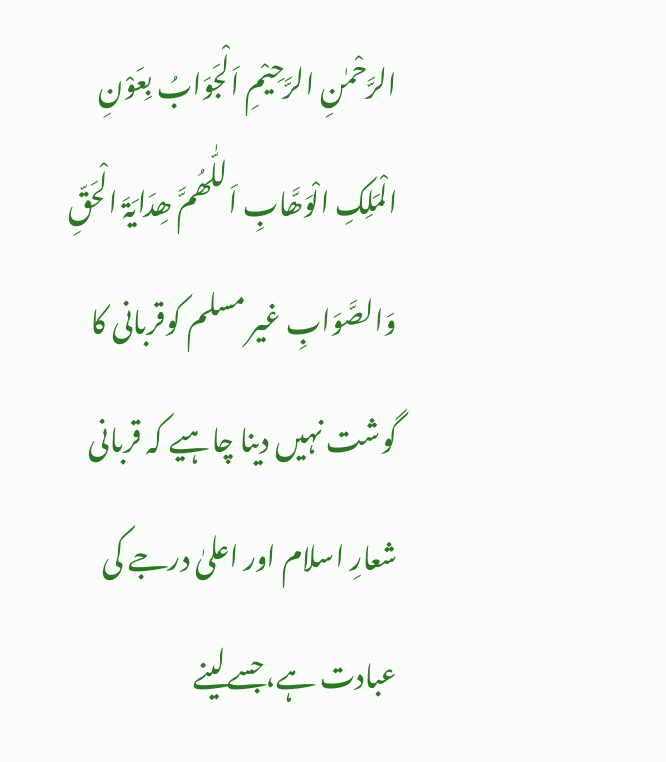الرَّحْمٰنِ الرَّحِیْمِ اَلْجَوَابُ بِعَوْنِ الْمَلِکِ الْوَھَّابِ اَللّٰھُمَّ ھِدَایَۃَ الْحَقِّ وَالصَّوَابِ غیر مسلم کوقربانی کا گوشت نہیں دینا چاہیے کہ قربانی شعارِ اسلام اور اعلیٰ درجے کی عبادت ہے،جسےلینے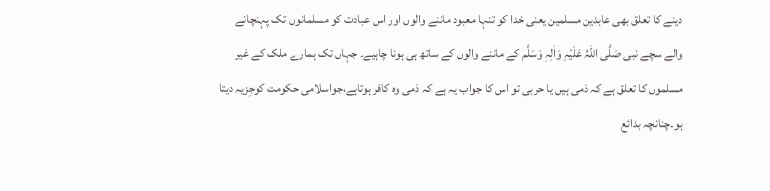دینے کا تعلق بھی عابدین مسلمین یعنی خدا کو تنہا معبود ماننے والوں اور اس عبادت کو مسلمانوں تک پہنچانے والے سچے نبی صَلَّی اللہُ عَلَیْہِ وَاٰلِہٖ وَسَلَّم کے ماننے والوں کے ساتھ ہی ہونا چاہیے۔ جہاں تک ہمارے ملک کے غیر مسلموں کا تعلق ہے کہ ذمی ہیں یا حربی تو اس کا جواب یہ ہے کہ ذمی وہ کافر ہوتاہے،جواسلامی حکومت کوجِزیہ دیتا ہو۔چنانچہ بدائع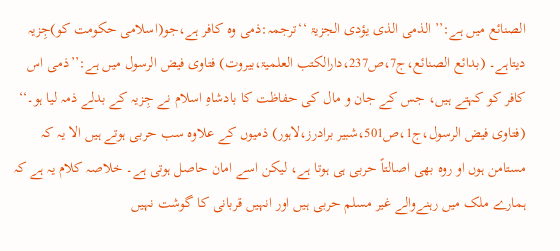الصنائع میں ہے:’’ الذمی الذی یؤدی الجزیۃ ‘‘ترجمہ:ذمی وہ کافر ہے،جو(اسلامی حکومت کو)جِزیہ دیتاہے۔ (بدائع الصنائع،ج7،ص237،دارالکتب العلمیۃ،بیروت) فتاوی فیض الرسول میں ہے:’’ذمی اس کافر کو کہتے ہیں، جس کے جان و مال کی حفاظت کا بادشاہِ اسلام نے جِزیہ کے بدلے ذمہ لیا ہو۔‘‘ (فتاوی فیض الرسول،ج1،ص501،شبیر برادرز،لاہور) ذمیوں کے علاوہ سب حربی ہوتے ہیں الا یہ کہ مستامن ہوں او روہ بھی اصالتاً حربی ہی ہوتا ہے، لیکن اسے امان حاصل ہوتی ہے۔ خلاصہ کلام یہ ہے کہ ہمارے ملک میں رہنےوالے غیر مسلم حربی ہیں اور انہیں قربانی کا گوشت نہیں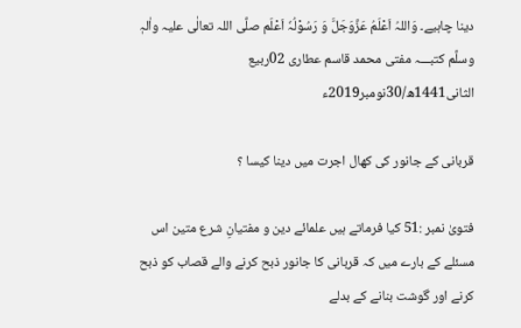دینا چاہیے۔ وَاللہُ اَعْلَمُ عَزَّوَجَلَّ وَ رَسُوْلُہٗ اَعْلَم صلَّی اللہ تعالٰی علیہ واٰلہٖ وسلَّم کتبـــہ مفتی محمد قاسم عطاری 02ربیع الثانی1441ھ/30نومبر2019ء

قربانی کے جانور کی کھال اجرت میں دینا کیسا ؟

فتویٰ نمبر :51 کیا فرماتے ہیں علمائے دین و مفتیانِ شرع متین اس مسئلے کے بارے میں کہ قربانی کا جانور ذبح کرنے والے قصاب کو ذبح کرنے اور گوشت بنانے کے بدلے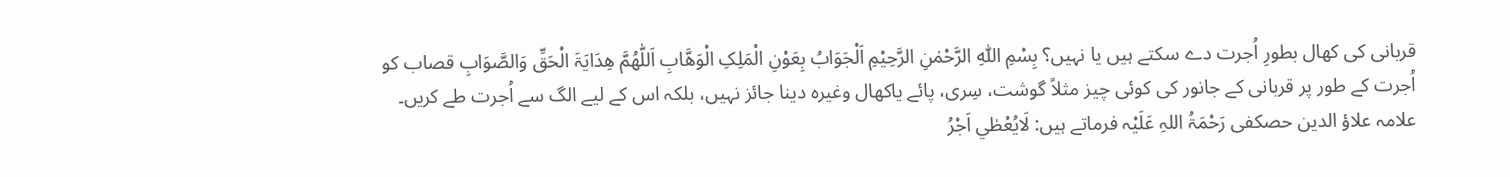قربانی کی کھال بطورِ اُجرت دے سکتے ہیں یا نہیں؟ بِسْمِ اللّٰہِ الرَّحْمٰنِ الرَّحِیْمِ اَلْجَوَابُ بِعَوْنِ الْمَلِکِ الْوَھَّابِ اَللّٰھُمَّ ھِدَایَۃَ الْحَقِّ وَالصَّوَابِ قصاب کو اُجرت کے طور پر قربانی کے جانور کی کوئی چیز مثلاً گوشت، سِری، پائے یاکھال وغیرہ دینا جائز نہیں، بلکہ اس کے لیے الگ سے اُجرت طے کریں۔ علامہ علاؤ الدین حصکفی رَحْمَۃُ اللہِ عَلَیْہ فرماتے ہیں: لَایُعْطٰي اَجْرُ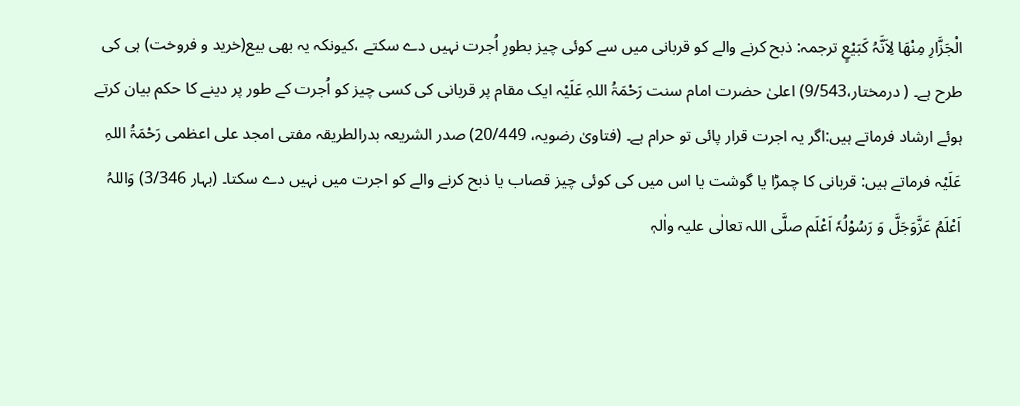الْجَزَّارِ مِنْھَا لِاَنَّہُ کَبَیْعٍ ترجمہ: ذبح کرنے والے کو قربانی میں سے کوئی چیز بطورِ اُجرت نہیں دے سکتے ،کیونکہ یہ بھی بیع(خرید و فروخت) ہی کی طرح ہے۔ ( درمختار،9/543) اعلیٰ حضرت امام سنت رَحْمَۃُ اللہِ عَلَیْہ ایک مقام پر قربانی کی کسی چیز کو اُجرت کے طور پر دینے کا حکم بیان کرتے ہوئے ارشاد فرماتے ہیں:اگر یہ اجرت قرار پائی تو حرام ہے۔ (فتاویٰ رضویہ، 20/449) صدر الشریعہ بدرالطریقہ مفتی امجد علی اعظمی رَحْمَۃُ اللہِ عَلَیْہ فرماتے ہیں: قربانی کا چمڑا یا گوشت یا اس میں کی کوئی چیز قصاب یا ذبح کرنے والے کو اجرت میں نہیں دے سکتا۔ (بہار 3/346) وَاللہُ اَعْلَمُ عَزَّوَجَلَّ وَ رَسُوْلُہٗ اَعْلَم صلَّی اللہ تعالٰی علیہ واٰلہٖ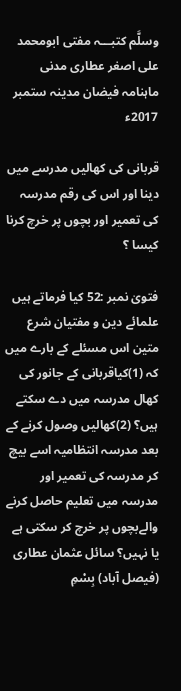وسلَّم کتبـــہ مفتی ابومحمد علی اصغر عطاری مدنی ماہنامہ فیضان مدینہ ستمبر 2017ء

قربانی کی کھالیں مدرسے میں دینا اور اس کی رقم مدرسہ کی تعمیر اور بچوں پر خرچ کرنا کیسا ؟

فتویٰ نمبر :52 کیا فرماتے ہیں علمائے دین و مفتیان شرع متین اس مسئلے کے بارے میں کہ (1)کیاقربانی کے جانور کی کھال مدرسہ میں دے سکتے ہیں؟ (2)کھالیں وصول کرنے کے بعد مدرسہ انتظامیہ اسے بیچ کر مدرسہ کی تعمیر اور مدرسہ میں تعلیم حاصل کرنے والےبچوں پر خرچ کر سکتی ہے یا نہیں؟ سائل عثمان عطاری (فیصل آباد) بِسْمِ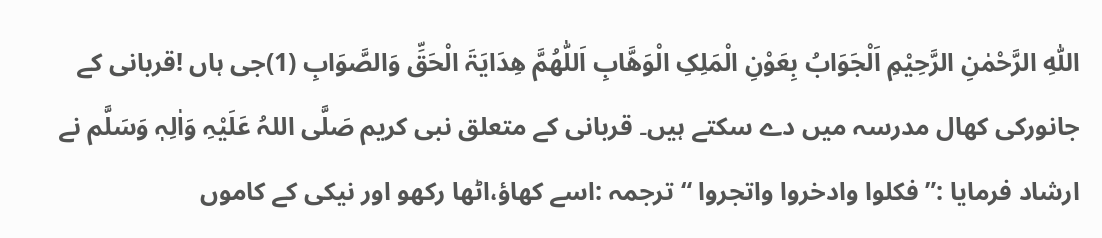اللّٰہِ الرَّحْمٰنِ الرَّحِیْمِ اَلْجَوَابُ بِعَوْنِ الْمَلِکِ الْوَھَّابِ اَللّٰھُمَّ ھِدَایَۃَ الْحَقِّ وَالصَّوَابِ (1)جی ہاں !قربانی کے جانورکی کھال مدرسہ میں دے سکتے ہیں۔ قربانی کے متعلق نبی کریم صَلَّی اللہُ عَلَیْہِ وَاٰلِہٖ وَسَلَّم نے ارشاد فرمایا :” فكلوا وادخروا واتجروا “ترجمہ :اسے کھاؤ،اٹھا رکھو اور نیکی کے کاموں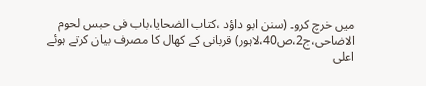میں خرچ کرو۔ (سنن ابو داؤد ،کتاب الضحایا،باب فی حبس لحوم الاضاحی،ج2،ص40،لاہور) قربانی کے کھال کا مصرف بیان کرتے ہوئے اعلی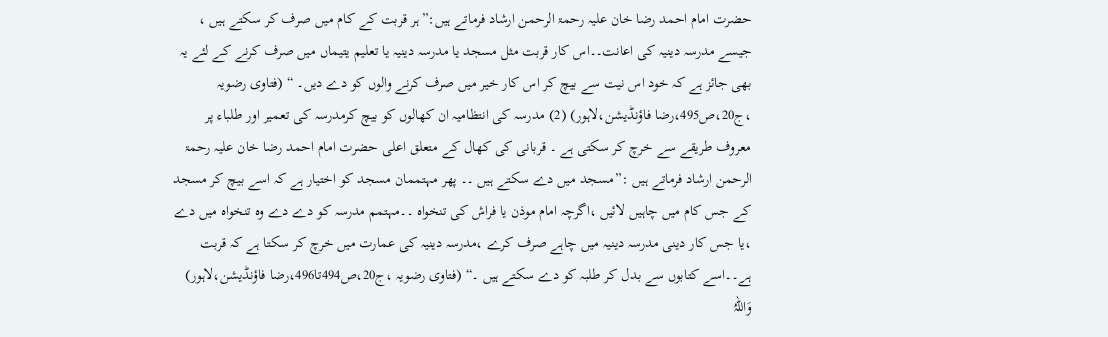حضرت امام احمد رضا خان علیہ رحمۃ الرحمن ارشاد فرماتے ہیں:”ہر قربت کے کام میں صرف کر سکتے ہیں ، جیسے مدرسہ دینیہ کی اعانت۔۔اس کار قربت مثل مسجد یا مدرسہ دینیہ یا تعلیم یتیماں میں صرف کرنے کے لئے یہ بھی جائز ہے کہ خود اس نیت سے بیچ کر اس کار خیر میں صرف کرنے والوں کو دے دیں۔ “ (فتاوی رضویہ ،ج20،ص495،رضا فاؤنڈیشن،لاہور) (2) مدرسہ کی انتظامیہ ان کھالوں کو بیچ کرمدرسہ کی تعمیر اور طلباء پر معروف طریقے سے خرچ کر سکتی ہے ۔ قربانی کی کھال کے متعلق اعلی حضرت امام احمد رضا خان علیہ رحمۃ الرحمن ارشاد فرماتے ہیں :”مسجد میں دے سکتے ہیں ۔۔ پھر مہتممان مسجد کو اختیار ہے کہ اسے بیچ کر مسجد کے جس کام میں چاہیں لائیں ،اگرچہ امام موذن یا فراش کی تنخواہ ۔۔مہتمم مدرسہ کو دے دے وہ تنخواہ میں دے ،یا جس کار دینی مدرسہ دینیہ میں چاہے صرف کرے ،مدرسہ دینیہ کی عمارت میں خرچ کر سکتا ہے کہ قربت ہے۔۔اسے کتابوں سے بدل کر طلبہ کو دے سکتے ہیں ۔“ (فتاوی رضویہ ،ج20،ص494تا496،رضا فاؤنڈیشن،لاہور) وَاللہُ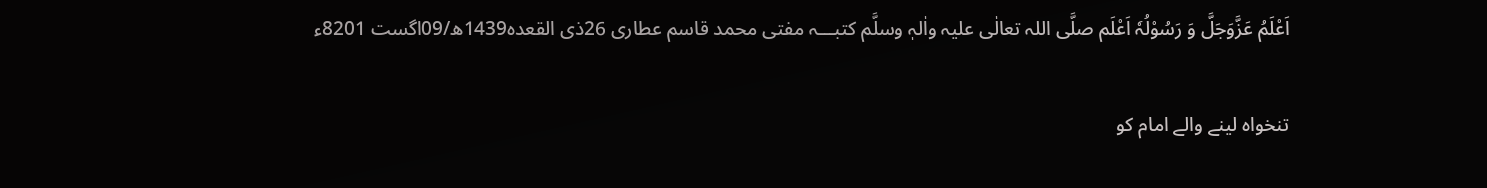اَعْلَمُ عَزَّوَجَلَّ وَ رَسُوْلُہٗ اَعْلَم صلَّی اللہ تعالٰی علیہ واٰلہٖ وسلَّم کتبـــہ مفتی محمد قاسم عطاری 26ذی القعدہ1439ھ/09اگست 8201ء

تنخواہ لینے والے امام کو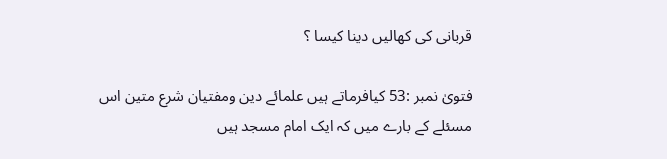قربانی کی کھالیں دینا کیسا ؟

فتویٰ نمبر :53 کیافرماتے ہیں علمائے دین ومفتیان شرع متین اس مسئلے کے بارے میں کہ ایک امام مسجد ہیں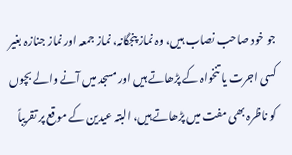جو خود صاحب نصاب ہیں، وہ نماز پنجگانہ، نماز جمعہ اور نماز جنازہ بغیر کسی اجرت یا تنخواہ کے پڑھاتے ہیں اور مسجد میں آنے والے بچوں کو ناظرہ بھی مفت میں پڑھاتے ہیں، البتہ عیدین کے موقع پر تقریباً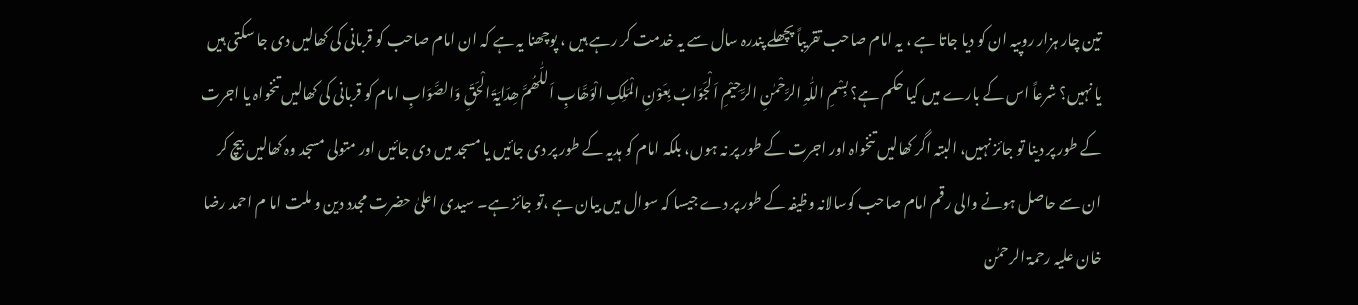تین چار ہزار روپیہ ان کو دیا جاتا ہے ، یہ امام صاحب تقریباً پچھلے پندرہ سال سے یہ خدمت کر رہے ہیں ، پوچھنا یہ ہے کہ ان امام صاحب کو قربانی کی کھالیں دی جا سکتی ہیں یا نہیں؟ شرعاً اس کے بارے میں کیا حکم ہے؟ بِسْمِ اللّٰہِ الرَّحْمٰنِ الرَّحِیْمِ اَلْجَوَابُ بِعَوْنِ الْمَلِکِ الْوَھَّابِ اَللّٰھُمَّ ھِدَایَۃَ الْحَقِّ وَالصَّوَابِ امام کو قربانی کی کھالیں تنخواہ یا اجرت کے طور پر دینا تو جائز نہیں، البتہ اگر کھالیں تنخواہ اور اجرت کے طور پر نہ ہوں، بلکہ امام کو ہدیہ کے طور پر دی جائیں یا مسجد میں دی جائیں اور متولی مسجد وہ کھالیں بیچ کر ان سے حاصل ہونے والی رقم امام صاحب کوسالانہ وظیفہ کے طور پر دے جیسا کہ سوال میں بیان ہے ،تو جائز ہے۔ سیدی اعلیٰ حضرت مجدد دین و ملت اما م احمد رضا خان علیہ رحمۃ الرحمٰن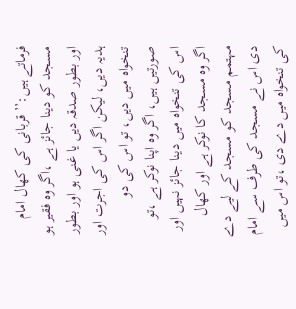فرماتے ہیں:’’ قربانی کی کھال امام مسجد کو دینا جائز ہے ،اگر وہ فقیر ہو اور بطور صدقہ دیں یا غنی ہو اور بطور ہدیہ دیں، لیکن اگر اس کی اجرت اور تنخواہ میں دیں، تو اس کی دو صورتیں ہیں، اگر وہ اپنا نوکر ہے ،تو اس کی تنخواہ میں دینا جائز نہیں اور اگر وہ مسجد کا نوکر ہے اور کھال مہتمم مسجد کو مسجد کے لیے دے دی اس نے مسجد کی طرف سے امام کی تنخواہ میں دے دی ،تو اس میں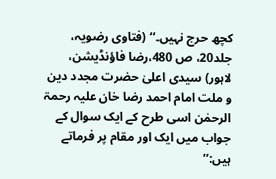کچھ حرج نہیں۔‘‘ (فتاوی رضویہ، جلد20، ص 480،رضا فاؤنڈیشن، لاہور) سیدی اعلیٰ حضرت مجدد دین و ملت امام احمد رضا خان علیہ رحمۃ الرحمٰن اسی طرح کے ایک سوال کے جواب میں ایک اور مقام پر فرماتے ہیں:’’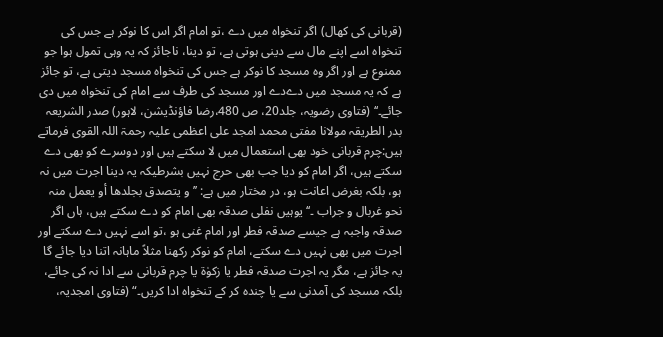(قربانی کی کھال) اگر تنخواہ میں دے ،تو امام اگر اس کا نوکر ہے جس کی تنخواہ اسے اپنے مال سے دینی ہوتی ہے، تو دینا، ناجائز کہ یہ وہی تمول ہوا جو ممنوع ہے اور اگر وہ مسجد کا نوکر ہے جس کی تنخواہ مسجد دیتی ہے، تو جائز ہے کہ یہ مسجد میں دےدے اور مسجد کی طرف سے امام کی تنخواہ میں دی جائے۔‘‘ (فتاوی رضویہ، جلد20، ص 480،رضا فاؤنڈیشن، لاہور) صدر الشریعہ بدر الطریقہ مولانا مفتی محمد امجد علی اعظمی علیہ رحمۃ اللہ القوی فرماتے ہیں:چرم قربانی خود بھی استعمال میں لا سکتے ہیں اور دوسرے کو بھی دے سکتے ہیں، اگر امام کو دیا جب بھی حرج نہیں بشرطیکہ یہ دینا اجرت میں نہ ہو، بلکہ بغرض اعانت ہو، در مختار میں ہے: ’’ و یتصدق بجلدھا أو یعمل منہ نحو غربال و جراب ۔‘‘ یوہیں نفلی صدقہ بھی امام کو دے سکتے ہیں، ہاں اگر صدقہ واجبہ ہے جیسے صدقہ فطر اور امام غنی ہو ،تو اسے نہیں دے سکتے اور اجرت میں بھی نہیں دے سکتے، امام کو نوکر رکھنا مثلاً ماہانہ اتنا دیا جائے گا یہ جائز ہے، مگر یہ اجرت صدقہ فطر یا زکوٰۃ یا چرم قربانی سے ادا نہ کی جائے، بلکہ مسجد کی آمدنی سے یا چندہ کر کے تنخواہ ادا کریں۔“ (فتاوی امجدیہ،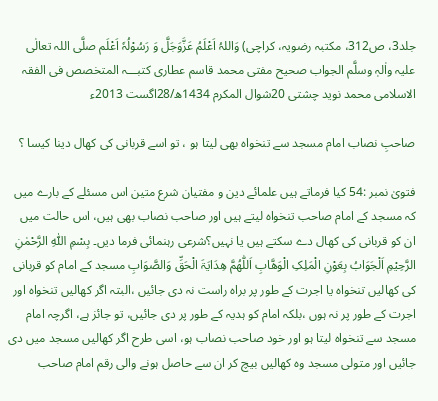جلد3، ص312، مکتبہ رضویہ، کراچی) وَاللہُ اَعْلَمُ عَزَّوَجَلَّ وَ رَسُوْلُہٗ اَعْلَم صلَّی اللہ تعالٰی علیہ واٰلہٖ وسلَّم الجواب صحیح مفتی محمد قاسم عطاری کتبـــہ المتخصص فی الفقہ الاسلامی محمد نوید چشتی 20شوال المکرم 1434ھ/28اگست 2013ء

صاحبِ نصاب امام مسجد سے تنخواہ بھی لیتا ہو ، تو اسے قربانی کی کھال دینا کیسا ؟

فتویٰ نمبر :54 کیا فرماتے ہیں علمائے دین و مفتیان شرع متین اس مسئلے کے بارے میں کہ مسجد کے امام صاحب تنخواہ لیتے ہیں اور صاحب نصاب بھی ہیں، اس حالت میں ان کو قربانی کی کھال دے سکتے ہیں یا نہیں؟شرعی رہنمائی فرما دیں۔ بِسْمِ اللّٰہِ الرَّحْمٰنِ الرَّحِیْمِ اَلْجَوَابُ بِعَوْنِ الْمَلِکِ الْوَھَّابِ اَللّٰھُمَّ ھِدَایَۃَ الْحَقِّ وَالصَّوَابِ مسجد کے امام کو قربانی کی کھالیں تنخواہ یا اجرت کے طور پر براہ راست نہ دی جائیں ،البتہ اگر کھالیں تنخواہ اور اجرت کے طور پر نہ ہوں ،بلکہ امام کو ہدیہ کے طور پر دی جائیں، تو جائز ہے، اگرچہ امام مسجد سے تنخواہ لیتا ہو اور خود صاحب نصاب ہو، اسی طرح اگر کھالیں مسجد میں دی جائیں اور متولی مسجد وہ کھالیں بیچ کر ان سے حاصل ہونے والی رقم امام صاحب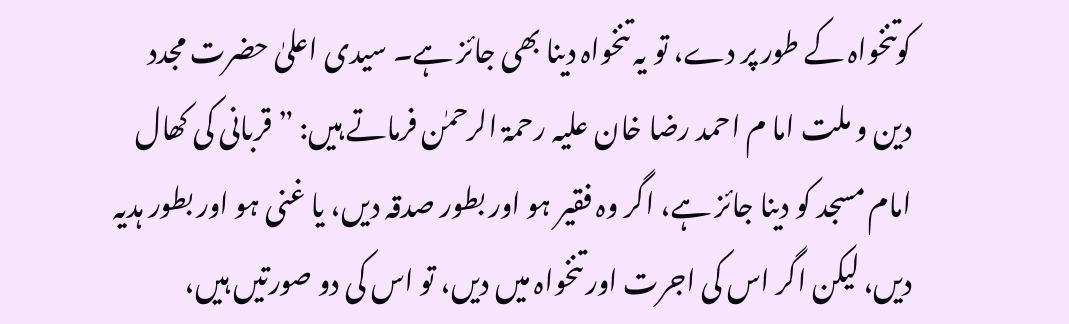کوتنخواہ کے طور پر دے، تو یہ تنخواہ دینا بھی جائز ہے۔ سیدی اعلیٰ حضرت مجدد دین و ملت اما م احمد رضا خان علیہ رحمۃ الرحمٰن فرماتے ہیں: ” قربانی کی کھال امام مسجد کو دینا جائز ہے، اگر وہ فقیر ہو اور بطور صدقہ دیں، یا غنی ہو اور بطور ہدیہ دیں، لیکن اگر اس کی اجرت اور تنخواہ میں دیں، تو اس کی دو صورتیں ہیں،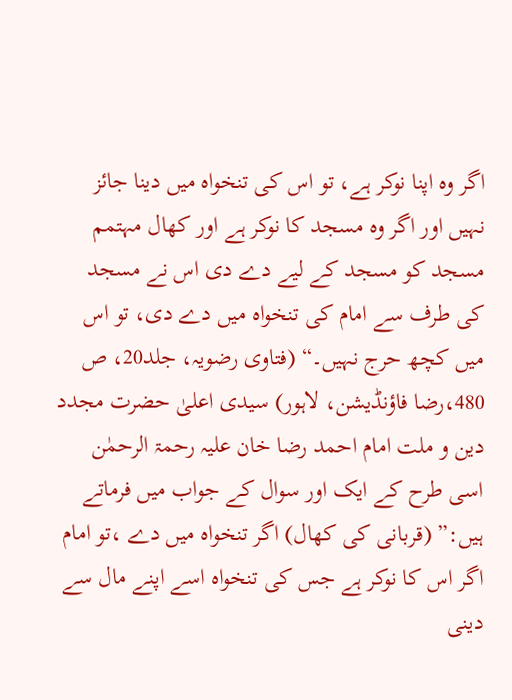اگر وہ اپنا نوکر ہے، تو اس کی تنخواہ میں دینا جائز نہیں اور اگر وہ مسجد کا نوکر ہے اور کھال مہتمم مسجد کو مسجد کے لیے دے دی اس نے مسجد کی طرف سے امام کی تنخواہ میں دے دی، تو اس میں کچھ حرج نہیں۔“ (فتاوی رضویہ، جلد20، ص 480،رضا فاؤنڈیشن، لاہور) سیدی اعلیٰ حضرت مجدد دین و ملت امام احمد رضا خان علیہ رحمۃ الرحمٰن اسی طرح کے ایک اور سوال کے جواب میں فرماتے ہیں:” (قربانی کی کھال) اگر تنخواہ میں دے ،تو امام اگر اس کا نوکر ہے جس کی تنخواہ اسے اپنے مال سے دینی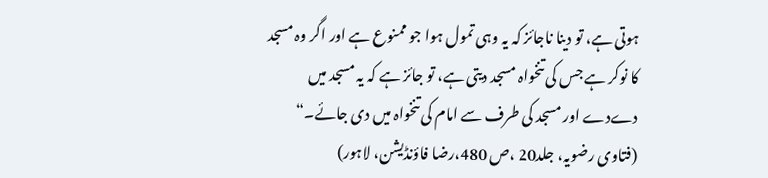ہوتی ہے، تو دینا ناجائز کہ یہ وہی تمول ہوا جو ممنوع ہے اور اگر وہ مسجد کا نوکر ہے جس کی تنخواہ مسجد دیتی ہے، تو جائز ہے کہ یہ مسجد میں دےدے اور مسجد کی طرف سے امام کی تنخواہ میں دی جائے۔“ (فتاوی رضویہ، جلد20 ،ص 480،رضا فاؤنڈیشن، لاہور)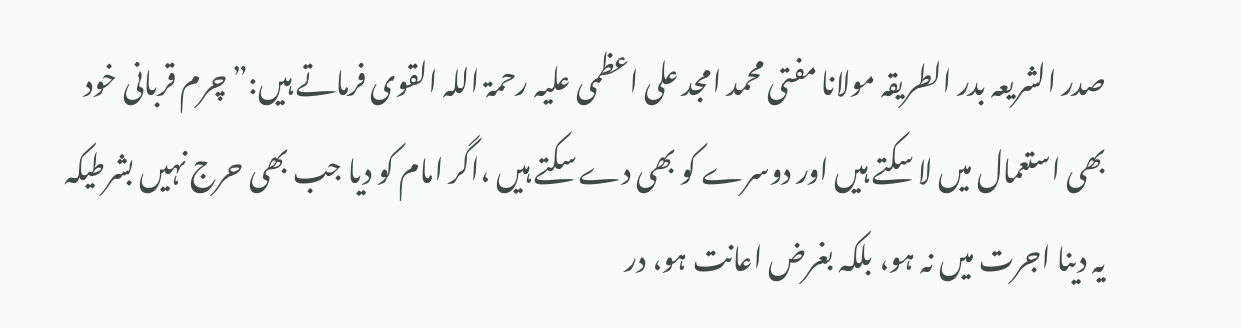صدر الشریعہ بدر الطریقہ مولانا مفتی محمد امجد علی اعظمی علیہ رحمۃ اللہ القوی فرماتے ہیں:” چرم قربانی خود بھی استعمال میں لا سکتے ہیں اور دوسرے کو بھی دے سکتے ہیں ،اگر امام کو دیا جب بھی حرج نہیں بشرطیکہ یہ دینا اجرت میں نہ ہو، بلکہ بغرض اعانت ہو، در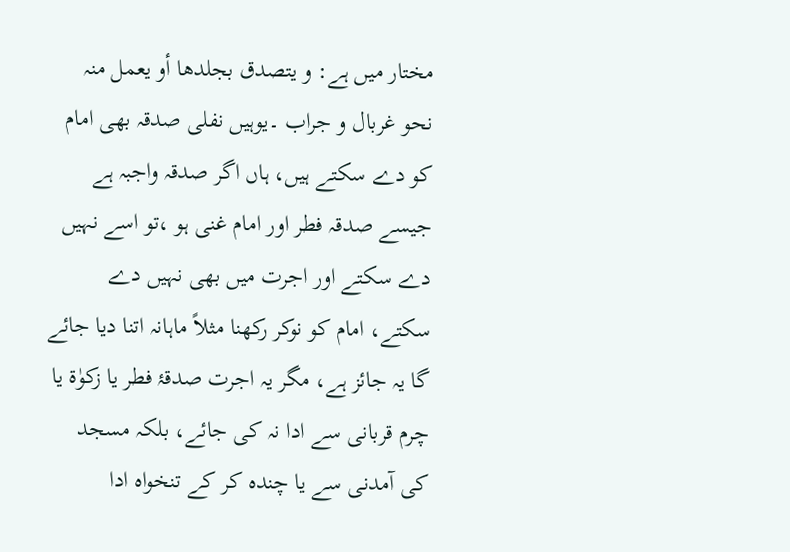مختار میں ہے: و یتصدق بجلدھا أو یعمل منہ نحو غربال و جراب ۔یوہیں نفلی صدقہ بھی امام کو دے سکتے ہیں، ہاں اگر صدقہ واجبہ ہے جیسے صدقہ فطر اور امام غنی ہو ،تو اسے نہیں دے سکتے اور اجرت میں بھی نہیں دے سکتے، امام کو نوکر رکھنا مثلاً ماہانہ اتنا دیا جائے گا یہ جائز ہے، مگر یہ اجرت صدقۂ فطر یا زکوٰۃ یا چرم قربانی سے ادا نہ کی جائے، بلکہ مسجد کی آمدنی سے یا چندہ کر کے تنخواہ ادا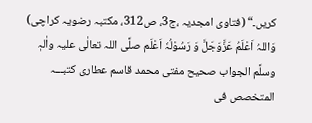کریں۔“ (فتاوی امجدیہ ،ج3، ص312، مکتبہ رضویہ کراچی) وَاللہُ اَعْلَمُ عَزَّوَجَلَّ وَ رَسُوْلُہٗ اَعْلَم صلَّی اللہ تعالٰی علیہ واٰلہٖ وسلَّم الجواب صحیح مفتی محمد قاسم عطاری کتبـــہ المتخصص فی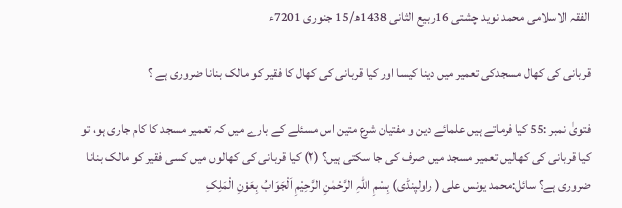الفقہ الاسلامی محمد نوید چشتی 16ربیع الثانی 1438ھ/15 جنوری 7201ء

قربانی کی کھال مسجدکی تعمیر میں دینا کیسا اور کیا قربانی کی کھال کا فقیر کو مالک بنانا ضروری ہے ؟

فتویٰ نمبر :55 کیا فرماتے ہیں علمائے دین و مفتیان شرع متین اس مسئلے کے بارے میں کہ تعمیر مسجد کا کام جاری ہو، تو کیا قربانی کی کھالیں تعمیر مسجد میں صرف کی جا سکتی ہیں؟ (۲) کیا قربانی کی کھالوں میں کسی فقیر کو مالک بنانا ضروری ہے؟ سائل:محمد یونس علی ( راولپنڈی) بِسْمِ اللّٰہِ الرَّحْمٰنِ الرَّحِیْمِ اَلْجَوَابُ بِعَوْنِ الْمَلِکِ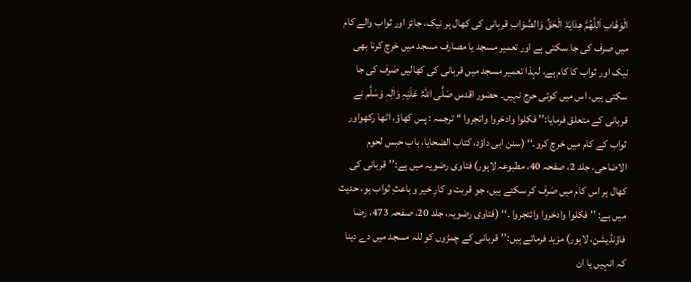الْوَھَّابِ اَللّٰھُمَّ ھِدَایَۃَ الْحَقِّ وَالصَّوَابِ قربانی کی کھال ہر نیک، جائز اور ثواب والے کام میں صرف کی جا سکتی ہے اور تعمیر مسجد یا مصارف مسجد میں خرچ کرنا بھی نیک اور ثواب کا کام ہے، لہذا تعمیر مسجد میں قربانی کی کھالیں صَرف کی جا سکتی ہیں، اس میں کوئی حرج نہیں۔ حضور اقدس صَلَّی اللہُ عَلَیْہِ وَاٰلِہٖ وَسَلَّم نے قربانی کے متعلق فرمایا:’’ فکلوا وادخروا واتجروا ‘‘ ترجمہ : پس کھاؤ، اٹھا رکھواور ثواب کے کام میں خرچ کرو۔‘‘ (سنن ابی داؤد، کتاب الضحایا، باب حبس لحوم الاضاحی، جلد 2، صفحہ 40، مطبوعہ لاہور) فتاوی رضویہ میں ہے:’’قربانی کی کھال ہر اس کام میں صَرف کر سکتے ہیں، جو قربت و کارِ خیر و باعثِ ثواب ہو، حدیث میں ہے: ’’ فکلوا وادخروا وائتجروا ۔‘‘ (فتاوی رضویہ، جلد 20، صفحہ 473، رضا فاؤنڈیشن، لاہور) مزید فرماتے ہیں:’’قربانی کے چمڑوں کو للہ مسجد میں دے دینا کہ انہیں یا ان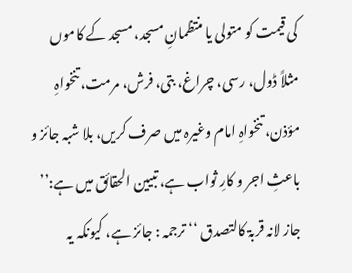کی قیمت کو متولی یا منتظمانِ مسجد، مسجد کے کاموں مثلاً ڈول، رسی، چراغ، بتی، فرش، مرمت، تنخواہِ مؤذن، تنخواہِ امام وغیرہ میں صرف کریں، بلا شبہ جائز و باعثِ اجر و کارِ ثواب ہے، تبیین الحقائق میں ہے:’’ جاز لانہ قربۃ کالتصدق ‘‘ ترجمہ : جائز ہے، کیونکہ یہ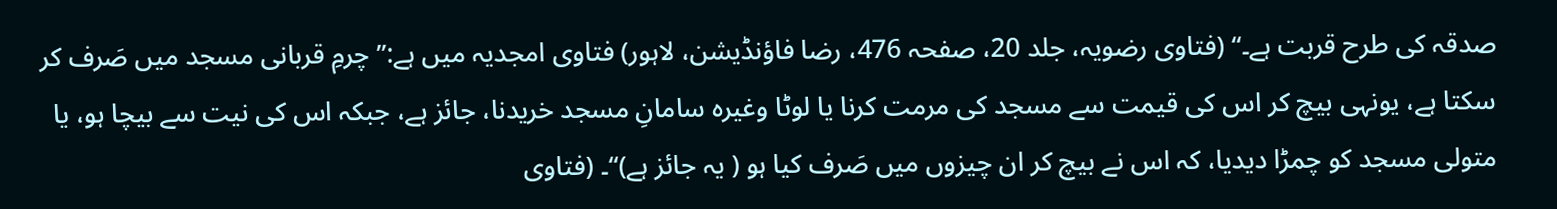صدقہ کی طرح قربت ہے۔‘‘ (فتاوی رضویہ، جلد 20، صفحہ 476، رضا فاؤنڈیشن، لاہور) فتاوی امجدیہ میں ہے:’’چرمِ قربانی مسجد میں صَرف کر سکتا ہے، یونہی بیچ کر اس کی قیمت سے مسجد کی مرمت کرنا یا لوٹا وغیرہ سامانِ مسجد خریدنا، جائز ہے، جبکہ اس کی نیت سے بیچا ہو، یا متولی مسجد کو چمڑا دیدیا، کہ اس نے بیچ کر ان چیزوں میں صَرف کیا ہو ( یہ جائز ہے)‘‘۔ (فتاوی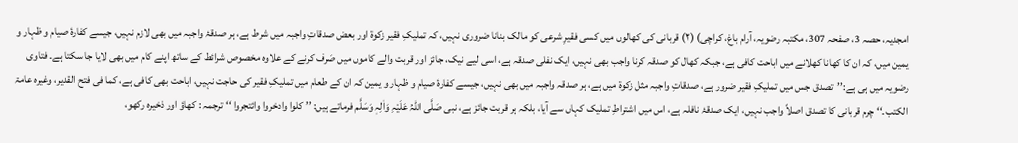امجدیہ، حصہ 3، صفحہ 307، مکتبہ رضویہ، آرام باغ، کراچی) (۲) قربانی کی کھالوں میں کسی فقیرِ شرعی کو مالک بنانا ضروری نہیں، کہ تملیکِ فقیر زکوۃ اور بعض صدقاتِ واجبہ میں شرط ہے، ہر صدقۂ واجبہ میں بھی لازم نہیں، جیسے کفارۂ صیام و ظہار و یمین میں، کہ ان کا کھانا کھلانے میں اباحت کافی ہے، جبکہ کھال کو صدقہ کرنا واجب بھی نہیں، ایک نفلی صدقہ ہے، اسی لیے نیک، جائز اور قربت والے کاموں میں صَرف کرنے کے علاوہ مخصوص شرائط کے ساتھ اپنے کام میں بھی لایا جا سکتا ہے۔ فتاوی رضویہ میں ہی ہے:’’تصدق جس میں تملیکِ فقیر ضرور ہے، صدقاتِ واجبہ مثل زکوۃ میں ہے، ہر صدقہ واجبہ میں بھی نہیں، جیسے کفارۂ صیام و ظہار و یمین کہ ان کے طعام میں تملیکِ فقیر کی حاجت نہیں، اباحت بھی کافی ہے، کما فی فتح القدیر، وغیرہ عامۃ الکتب۔‘‘ چرم قربانی کا تصدق اصلاً واجب نہیں، ایک صدقۂ نافلہ ہے، اس میں اشتراطِ تملیک کہاں سے آیا، بلکہ ہر قربت جائز ہے، نبی صَلَّی اللہُ عَلَیْہِ وَاٰلِہٖ وَسَلَّم فرماتے ہیں: ’’ کلوا وادخروا وائتجروا ‘‘ ترجمہ : کھاؤ اور ذخیرہ رکھو،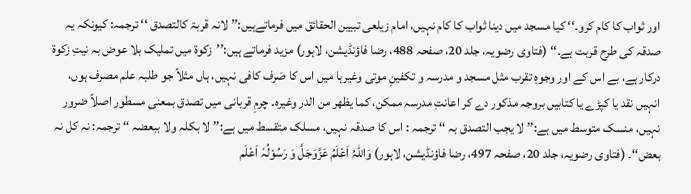اور ثواب کا کام کرو۔‘‘ کیا مسجد میں دینا ثواب کا کام نہیں، امام زیلعی تبیین الحقائق میں فرماتےہیں:’’ لانہ قربۃ کالتصدق ‘‘ ترجمہ: کیونکہ یہ صدقہ کی طرح قربت ہے۔‘‘ (فتاوی رضویہ، جلد 20، صفحہ 488، رضا فاؤنڈیشن، لاہور) مزید فرماتے ہیں:’’زکوۃ میں تملیک بلا عوض بہ نیتِ زکوۃ درکار ہے، بے اس کے اور وجوہِ تقرب مثل مسجد و مدرسہ و تکفینِ موتی وغیرہا میں اس کا صَرف کافی نہیں، ہاں مثلاً جو طلبہ علم مصرف ہوں، انہیں نقد یا کپڑے یا کتابیں بروجہ مذکور دے کر اعانتِ مدرسہ ممکن، کما یظھر من الدر وغیرہ۔ چرمِ قربانی میں تصدق بمعنی مسطور اصلاً ضرور نہیں، منسک متوسط میں ہے:’’ لا یجب التصدق بہ ‘‘ ترجمہ : اس کا صدقہ نہیں، مسلک متقسط میں ہے:’’ لا بکلہ ولا ببعضہ ‘‘ ترجمہ: نہ کل نہ بعض‘‘۔ (فتاوی رضویہ، جلد 20، صفحہ 497، رضا فاؤنڈیشن، لاہور) وَاللہُ اَعْلَمُ عَزَّوَجَلَّ وَ رَسُوْلُہٗ اَعْلَم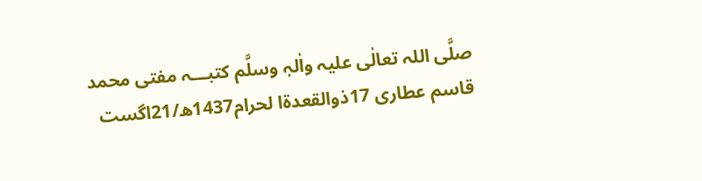صلَّی اللہ تعالٰی علیہ واٰلہٖ وسلَّم کتبـــہ مفتی محمد قاسم عطاری 17ذوالقعدۃا لحرام1437ھ/21اگست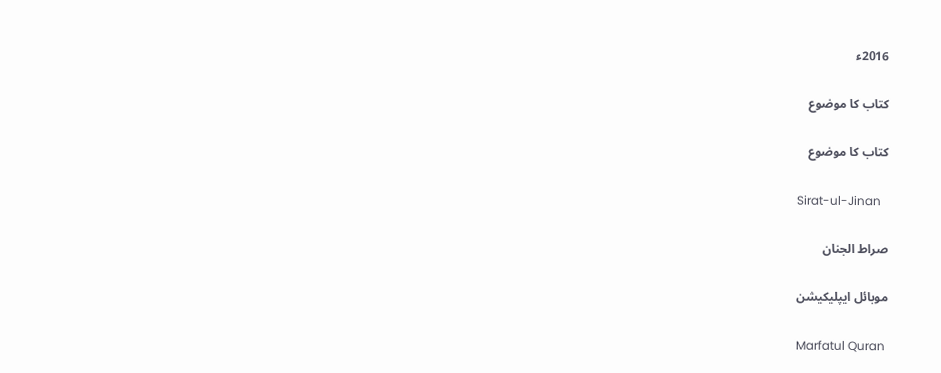2016ء

کتاب کا موضوع

کتاب کا موضوع

Sirat-ul-Jinan

صراط الجنان

موبائل ایپلیکیشن

Marfatul Quran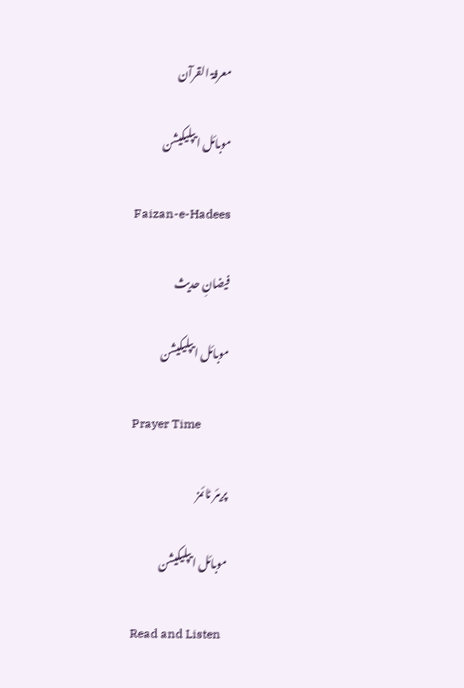معرفۃ القرآن

موبائل ایپلیکیشن

Faizan-e-Hadees

فیضانِ حدیث

موبائل ایپلیکیشن

Prayer Time

پریئر ٹائمز

موبائل ایپلیکیشن

Read and Listen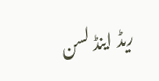ریڈ اینڈ لسن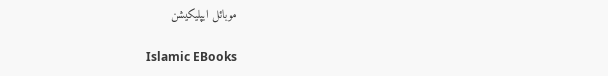موبائل ایپلیکیشن

Islamic EBooks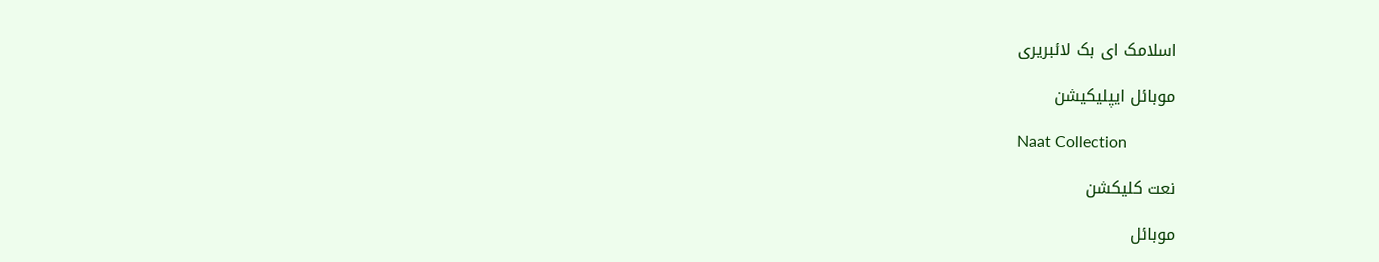اسلامک ای بک لائبریری

موبائل ایپلیکیشن

Naat Collection

نعت کلیکشن

موبائل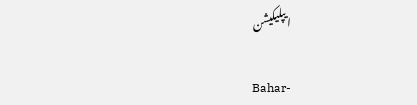ایپلیکیشن

Bahar-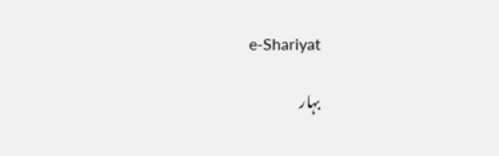e-Shariyat

بہار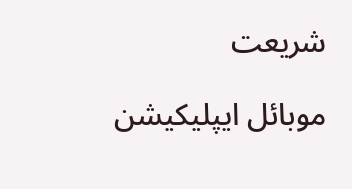شریعت

موبائل ایپلیکیشن